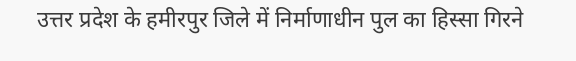उत्तर प्रदेश के हमीरपुर जिले में निर्माणाधीन पुल का हिस्सा गिरने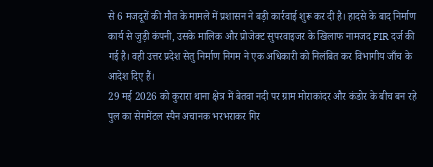से 6 मजदूरों की मौत के मामले में प्रशासन ने बड़ी कार्रवाई शुरू कर दी है। हादसे के बाद निर्माण कार्य से जुड़ी कंपनी, उसके मालिक और प्रोजेक्ट सुपरवाइजर के खिलाफ नामजद FIR दर्ज की गई है। वही उत्तर प्रदेश सेतु निर्माण निगम ने एक अधिकारी को निलंबित कर विभागीय जाँच के आदेश दिए हैं।
29 मई 2026 को कुरारा थाना क्षेत्र में बेतवा नदी पर ग्राम मोराकांदर और कंडोर के बीच बन रहे पुल का सेगमेंटल स्पैन अचानक भरभराकर गिर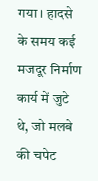गया। हादसे के समय कई मजदूर निर्माण कार्य में जुटे थे, जो मलबे की चपेट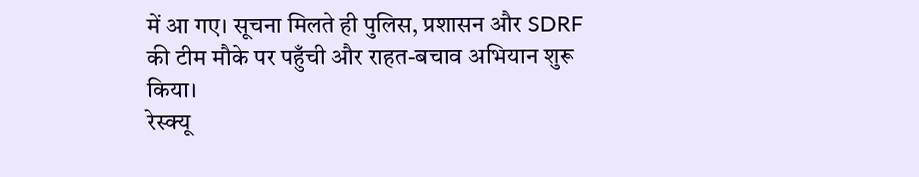में आ गए। सूचना मिलते ही पुलिस, प्रशासन और SDRF की टीम मौके पर पहुँची और राहत-बचाव अभियान शुरू किया।
रेस्क्यू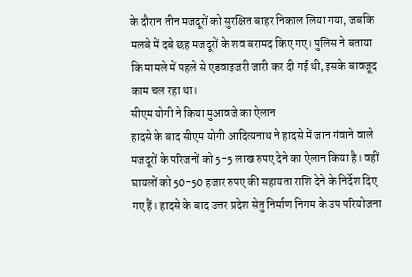के दौरान तीन मजदूरों को सुरक्षित बाहर निकाल लिया गया, जबकि मलबे में दबे छह मजदूरों के शव बरामद किए गए। पुलिस ने बताया कि मामले में पहले से एडवाइजरी जारी कर दी गई थी, इसके बावजूद काम चल रहा था।
सीएम योगी ने किया मुआवजे का ऐलान
हादसे के बाद सीएम योगी आदित्यनाथ ने हादसे में जान गंवाने वाले मजदूरों के परिजनों को 5-5 लाख रुपए देने का ऐलान किया है। वहीं घायलों को 50-50 हजार रुपए की सहायता राशि देने के निर्देश दिए गए हैं। हादसे के बाद उत्तर प्रदेश सेतु निर्माण निगम के उप परियोजना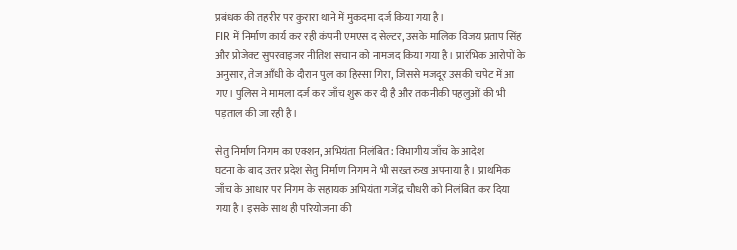प्रबंधक की तहरीर पर कुरारा थाने में मुकदमा दर्ज किया गया है।
FIR में निर्माण कार्य कर रही कंपनी एमएस द सेल्टर, उसके मालिक विजय प्रताप सिंह और प्रोजेक्ट सुपरवाइजर नीतिश सचान को नामजद किया गया है। प्रारंभिक आरोपों के अनुसार, तेज आँधी के दौरान पुल का हिस्सा गिरा, जिससे मजदूर उसकी चपेट में आ गए। पुलिस ने मामला दर्ज कर जाँच शुरू कर दी है और तकनीकी पहलुओं की भी पड़ताल की जा रही है।

सेतु निर्माण निगम का एक्शन, अभियंता निलंबित: विभागीय जाँच के आदेश
घटना के बाद उत्तर प्रदेश सेतु निर्माण निगम ने भी सख्त रुख अपनाया है। प्राथमिक जाँच के आधार पर निगम के सहायक अभियंता गजेंद्र चौधरी को निलंबित कर दिया गया है। इसके साथ ही परियोजना की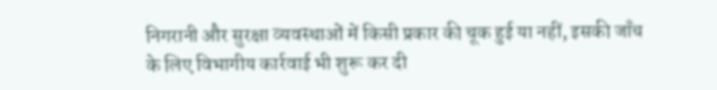निगरानी और सुरक्षा व्यवस्थाओं में किसी प्रकार की चूक हुई या नहीं, इसकी जाँच के लिए विभागीय कार्रवाई भी शुरू कर दी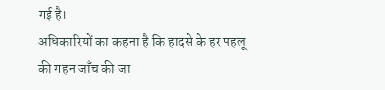गई है।
अधिकारियों का कहना है कि हादसे के हर पहलू की गहन जाँच की जा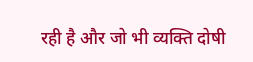रही है और जो भी व्यक्ति दोषी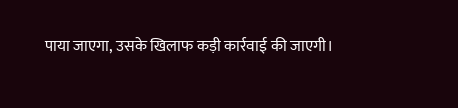पाया जाएगा, उसके खिलाफ कड़ी कार्रवाई की जाएगी।